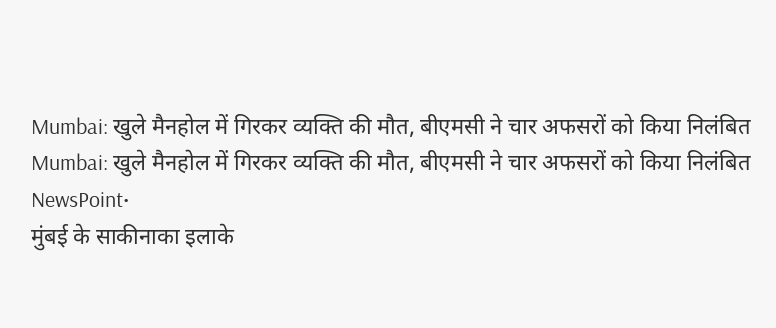Mumbai: खुले मैनहोल में गिरकर व्यक्ति की मौत, बीएमसी ने चार अफसरों को किया निलंबित
Mumbai: खुले मैनहोल में गिरकर व्यक्ति की मौत, बीएमसी ने चार अफसरों को किया निलंबित
NewsPoint•
मुंबई के साकीनाका इलाके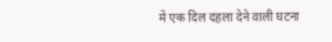में एक दिल दहला देने वाली घटना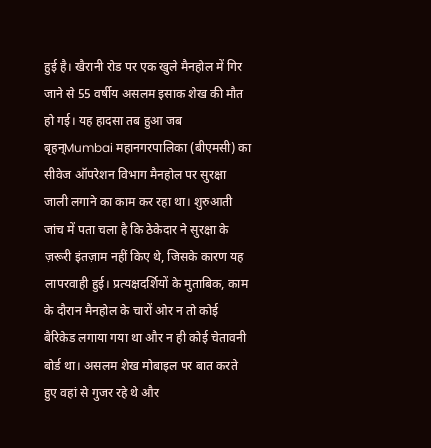हुई है। खैरानी रोड पर एक खुले मैनहोल में गिर जाने से 55 वर्षीय असलम इसाक शेख की मौत हो गई। यह हादसा तब हुआ जब बृहन्Mumbai महानगरपालिका (बीएमसी) का सीवेज ऑपरेशन विभाग मैनहोल पर सुरक्षा जाली लगाने का काम कर रहा था। शुरुआती जांच में पता चला है कि ठेकेदार ने सुरक्षा के ज़रूरी इंतज़ाम नहीं किए थे, जिसके कारण यह लापरवाही हुई। प्रत्यक्षदर्शियों के मुताबिक, काम के दौरान मैनहोल के चारों ओर न तो कोई बैरिकेड लगाया गया था और न ही कोई चेतावनी बोर्ड था। असलम शेख मोबाइल पर बात करते हुए वहां से गुजर रहे थे और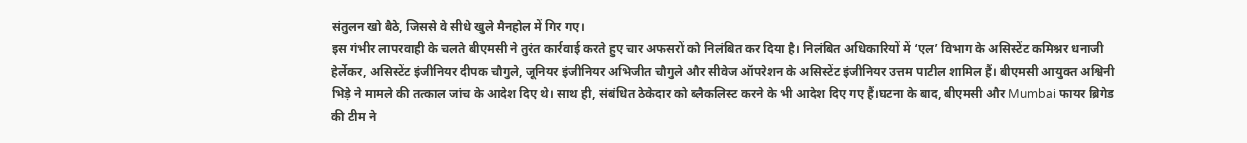संतुलन खो बैठे, जिससे वे सीधे खुले मैनहोल में गिर गए।
इस गंभीर लापरवाही के चलते बीएमसी ने तुरंत कार्रवाई करते हुए चार अफसरों को निलंबित कर दिया है। निलंबित अधिकारियों में ‘एल’ विभाग के असिस्टेंट कमिश्नर धनाजी हेर्लेकर, असिस्टेंट इंजीनियर दीपक चौगुले, जूनियर इंजीनियर अभिजीत चौगुले और सीवेज ऑपरेशन के असिस्टेंट इंजीनियर उत्तम पाटील शामिल हैं। बीएमसी आयुक्त अश्विनी भिड़े ने मामले की तत्काल जांच के आदेश दिए थे। साथ ही, संबंधित ठेकेदार को ब्लैकलिस्ट करने के भी आदेश दिए गए हैं।घटना के बाद, बीएमसी और Mumbai फायर ब्रिगेड की टीम ने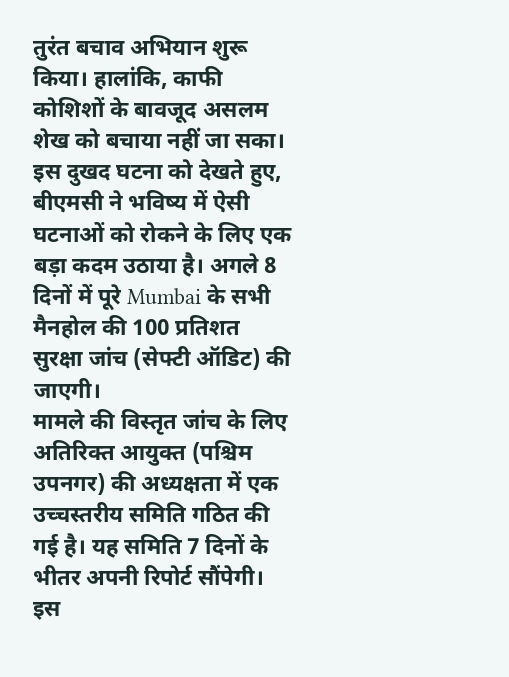तुरंत बचाव अभियान शुरू किया। हालांकि, काफी कोशिशों के बावजूद असलम शेख को बचाया नहीं जा सका। इस दुखद घटना को देखते हुए, बीएमसी ने भविष्य में ऐसी घटनाओं को रोकने के लिए एक बड़ा कदम उठाया है। अगले 8 दिनों में पूरे Mumbai के सभी मैनहोल की 100 प्रतिशत सुरक्षा जांच (सेफ्टी ऑडिट) की जाएगी।
मामले की विस्तृत जांच के लिए अतिरिक्त आयुक्त (पश्चिम उपनगर) की अध्यक्षता में एक उच्चस्तरीय समिति गठित की गई है। यह समिति 7 दिनों के भीतर अपनी रिपोर्ट सौंपेगी। इस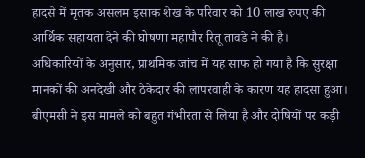हादसे में मृतक असलम इसाक शेख के परिवार को 10 लाख रुपए की आर्थिक सहायता देने की घोषणा महापौर रितू तावडे ने की है।
अधिकारियों के अनुसार, प्राथमिक जांच में यह साफ हो गया है कि सुरक्षा मानकों की अनदेखी और ठेकेदार की लापरवाही के कारण यह हादसा हुआ। बीएमसी ने इस मामले को बहुत गंभीरता से लिया है और दोषियों पर कड़ी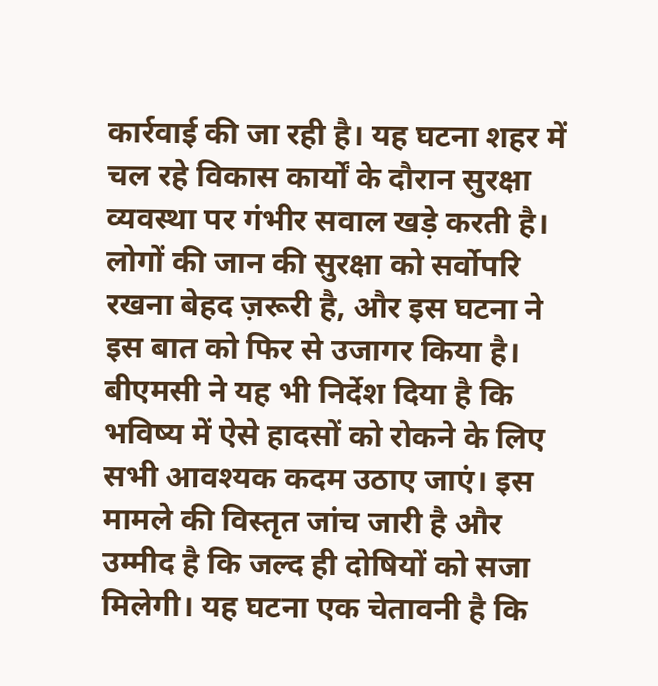कार्रवाई की जा रही है। यह घटना शहर में चल रहे विकास कार्यों के दौरान सुरक्षा व्यवस्था पर गंभीर सवाल खड़े करती है। लोगों की जान की सुरक्षा को सर्वोपरि रखना बेहद ज़रूरी है, और इस घटना ने इस बात को फिर से उजागर किया है। बीएमसी ने यह भी निर्देश दिया है कि भविष्य में ऐसे हादसों को रोकने के लिए सभी आवश्यक कदम उठाए जाएं। इस मामले की विस्तृत जांच जारी है और उम्मीद है कि जल्द ही दोषियों को सजा मिलेगी। यह घटना एक चेतावनी है कि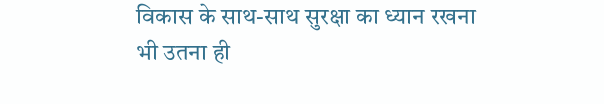विकास के साथ-साथ सुरक्षा का ध्यान रखना भी उतना ही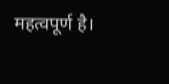महत्वपूर्ण है।